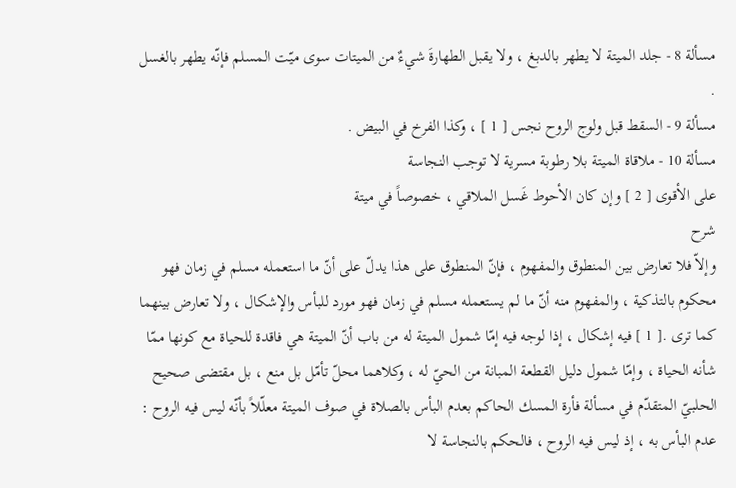مسألة 8 - جلد الميتة لا يطهر بالدبغ ، ولا يقبل الطهارةَ شيءٌ من الميتات سوى ميّت المسلم فإنّه يطهر بالغسل .
مسألة 9 - السقط قبل ولوج الروح نجس [ 1 ] ، وكذا الفرخ في البيض .
مسألة 10 - ملاقاة الميتة بلا رطوبة مسرية لا توجب النجاسة
على الأقوى [ 2 ] وإن كان الأحوط غَسل الملاقي ، خصوصاً في ميتة
شرح
وإلاّ فلا تعارض بين المنطوق والمفهوم ، فإنّ المنطوق على هذا يدلّ على أنّ ما استعمله مسلم في زمان فهو محكوم بالتذكية ، والمفهوم منه أنّ ما لم يستعمله مسلم في زمان فهو مورد للبأس والإشكال ، ولا تعارض بينهما كما ترى .[ 1 ] فيه إشكال ، إذا لوجه فيه إمّا شمول الميتة له من باب أنّ الميتة هي فاقدة للحياة مع كونها ممّا شأنه الحياة ، وإمّا شمول دليل القطعة المبانة من الحيّ له ، وكلاهما محلّ تأمّل بل منع ، بل مقتضى صحيح الحلبيّ المتقدّم في مسألة فأرة المسك الحاكم بعدم البأس بالصلاة في صوف الميتة معلّلاً بأنّه ليس فيه الروح : عدم البأس به ، إذ ليس فيه الروح ، فالحكم بالنجاسة لا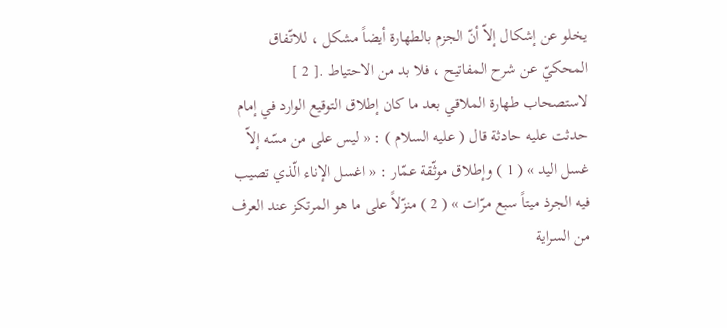يخلو عن إشكال إلاّ أنّ الجزم بالطهارة أيضاً مشكل ، للاتّفاق المحكيّ عن شرح المفاتيح ، فلا بد من الاحتياط .[ 2 ] لاستصحاب طهارة الملاقي بعد ما كان إطلاق التوقيع الوارد في إمام حدثت عليه حادثة قال ( عليه السلام ) : « ليس على من مسّه إلاّ غسل اليد » ( 1 ) وإطلاق موثّقة عمّار : « اغسل الإناء الّذي تصيب فيه الجرذ ميتاً سبع مرّات » ( 2 ) منزّلاً على ما هو المرتكز عند العرف من السراية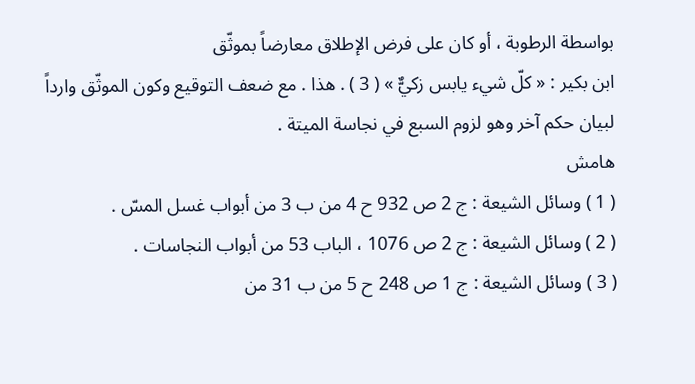بواسطة الرطوبة ، أو كان على فرض الإطلاق معارضاً بموثّق
ابن بكير : « كلّ شيء يابس زكيٌّ » ( 3 ) . هذا . مع ضعف التوقيع وكون الموثّق وارداً لبيان حكم آخر وهو لزوم السبع في نجاسة الميتة .
هامش
( 1 ) وسائل الشيعة : ج 2 ص 932 ح 4 من ب 3 من أبواب غسل المسّ .
( 2 ) وسائل الشيعة : ج 2 ص 1076 ، الباب 53 من أبواب النجاسات .
( 3 ) وسائل الشيعة : ج 1 ص 248 ح 5 من ب 31 من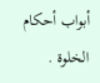أبواب أحكام الخلوة .